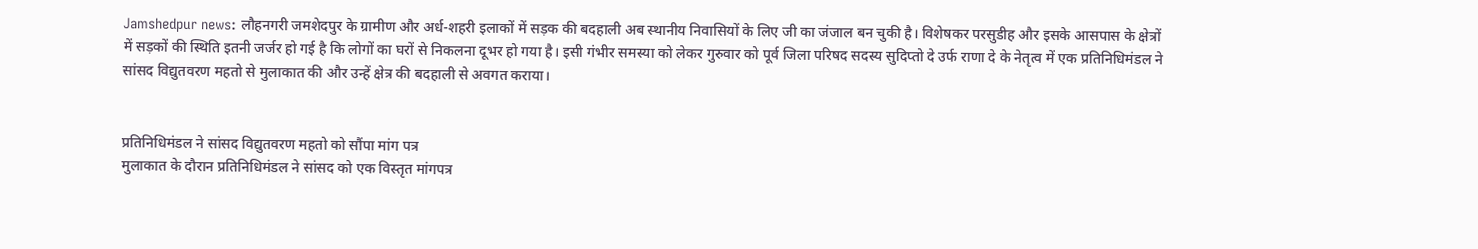Jamshedpur news: लौहनगरी जमशेदपुर के ग्रामीण और अर्ध-शहरी इलाकों में सड़क की बदहाली अब स्थानीय निवासियों के लिए जी का जंजाल बन चुकी है। विशेषकर परसुडीह और इसके आसपास के क्षेत्रों में सड़कों की स्थिति इतनी जर्जर हो गई है कि लोगों का घरों से निकलना दूभर हो गया है। इसी गंभीर समस्या को लेकर गुरुवार को पूर्व जिला परिषद सदस्य सुदिप्तो दे उर्फ राणा दे के नेतृत्व में एक प्रतिनिधिमंडल ने सांसद विद्युतवरण महतो से मुलाकात की और उन्हें क्षेत्र की बदहाली से अवगत कराया।


प्रतिनिधिमंडल ने सांसद विद्युतवरण महतो को सौंपा मांग पत्र
मुलाकात के दौरान प्रतिनिधिमंडल ने सांसद को एक विस्तृत मांगपत्र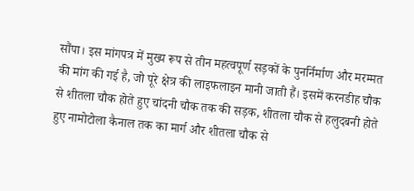सौंपा। इस मांगपत्र में मुख्य रूप से तीन महत्वपूर्ण सड़कों के पुनर्निर्माण और मरम्मत की मांग की गई है, जो पूरे क्षेत्र की लाइफलाइन मानी जाती हैं। इसमें करनडीह चौक से शीतला चौक होते हुए चांदनी चौक तक की सड़क, शीतला चौक से हलुदबनी होते हुए नामोटोला कैनाल तक का मार्ग और शीतला चौक से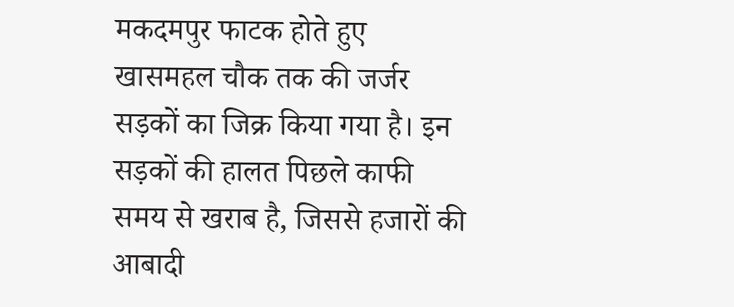मकदमपुर फाटक होते हुए खासमहल चौक तक की जर्जर सड़कों का जिक्र किया गया है। इन सड़कों की हालत पिछले काफी समय से खराब है, जिससे हजारों की आबादी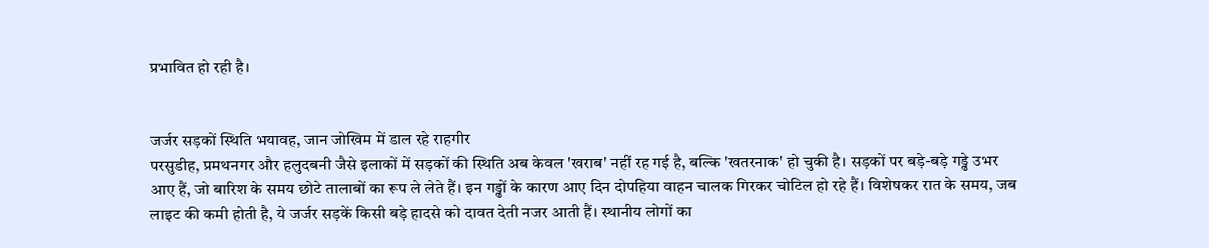प्रभावित हो रही है।


जर्जर सड़कों स्थिति भयावह, जान जोखिम में डाल रहे राहगीर
परसुडीह, प्रमथनगर और हलुदबनी जैसे इलाकों में सड़कों की स्थिति अब केवल 'खराब' नहीं रह गई है, बल्कि 'खतरनाक' हो चुकी है। सड़कों पर बड़े-बड़े गड्ढे उभर आए हैं, जो बारिश के समय छोटे तालाबों का रूप ले लेते हैं। इन गड्ढों के कारण आए दिन दोपहिया वाहन चालक गिरकर चोटिल हो रहे हैं। विशेषकर रात के समय, जब लाइट की कमी होती है, ये जर्जर सड़कें किसी बड़े हादसे को दावत देती नजर आती हैं। स्थानीय लोगों का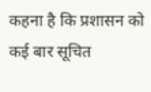कहना है कि प्रशासन को कई बार सूचित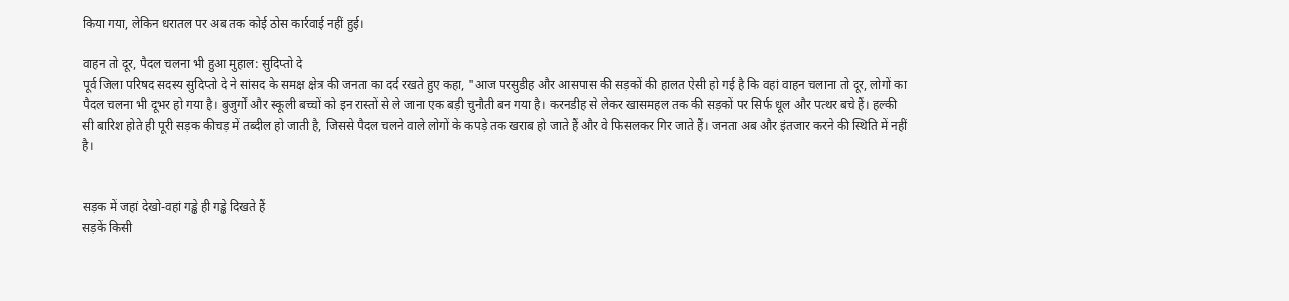किया गया, लेकिन धरातल पर अब तक कोई ठोस कार्रवाई नहीं हुई।

वाहन तो दूर, पैदल चलना भी हुआ मुहाल: सुदिप्तो दे
पूर्व जिला परिषद सदस्य सुदिप्तो दे ने सांसद के समक्ष क्षेत्र की जनता का दर्द रखते हुए कहा, "आज परसुडीह और आसपास की सड़कों की हालत ऐसी हो गई है कि वहां वाहन चलाना तो दूर, लोगों का पैदल चलना भी दूभर हो गया है। बुजुर्गों और स्कूली बच्चों को इन रास्तों से ले जाना एक बड़ी चुनौती बन गया है। करनडीह से लेकर खासमहल तक की सड़कों पर सिर्फ धूल और पत्थर बचे हैं। हल्की सी बारिश होते ही पूरी सड़क कीचड़ में तब्दील हो जाती है, जिससे पैदल चलने वाले लोगों के कपड़े तक खराब हो जाते हैं और वे फिसलकर गिर जाते हैं। जनता अब और इंतजार करने की स्थिति में नहीं है।


सड़क में जहां देखो-वहां गड्ढे ही गड्ढे दिखते हैं
सड़कें किसी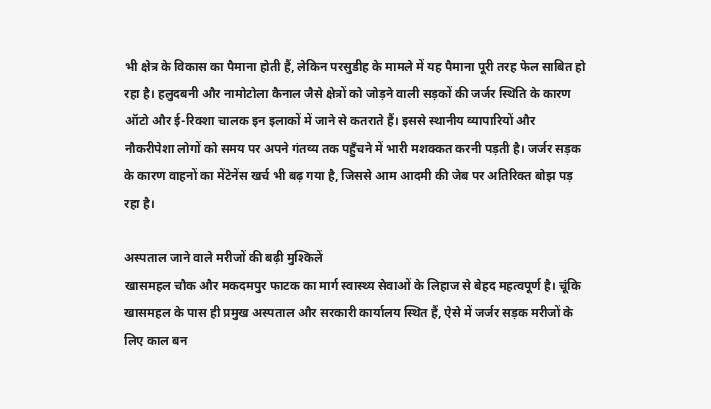भी क्षेत्र के विकास का पैमाना होती हैं, लेकिन परसुडीह के मामले में यह पैमाना पूरी तरह फेल साबित हो रहा है। हलुदबनी और नामोटोला कैनाल जैसे क्षेत्रों को जोड़ने वाली सड़कों की जर्जर स्थिति के कारण ऑटो और ई-रिक्शा चालक इन इलाकों में जाने से कतराते हैं। इससे स्थानीय व्यापारियों और नौकरीपेशा लोगों को समय पर अपने गंतव्य तक पहुँचने में भारी मशक्कत करनी पड़ती है। जर्जर सड़क के कारण वाहनों का मेंटेनेंस खर्च भी बढ़ गया है, जिससे आम आदमी की जेब पर अतिरिक्त बोझ पड़ रहा है।

अस्पताल जाने वाले मरीजों की बढ़ी मुश्किलें
खासमहल चौक और मकदमपुर फाटक का मार्ग स्वास्थ्य सेवाओं के लिहाज से बेहद महत्वपूर्ण है। चूंकि खासमहल के पास ही प्रमुख अस्पताल और सरकारी कार्यालय स्थित हैं, ऐसे में जर्जर सड़क मरीजों के लिए काल बन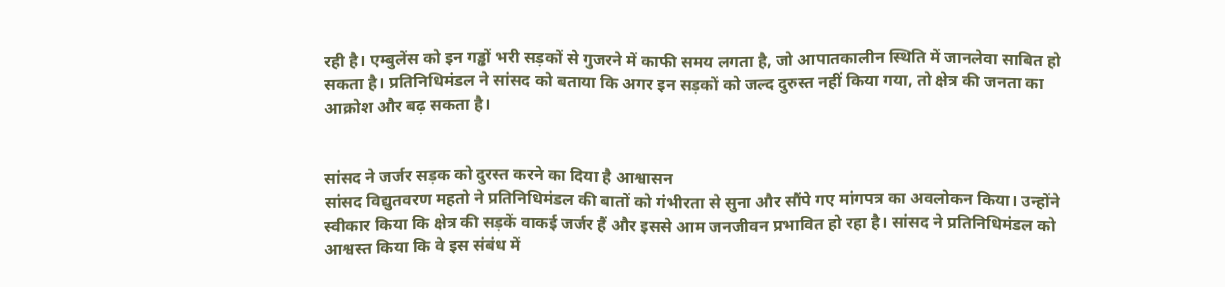रही है। एम्बुलेंस को इन गड्ढों भरी सड़कों से गुजरने में काफी समय लगता है, जो आपातकालीन स्थिति में जानलेवा साबित हो सकता है। प्रतिनिधिमंडल ने सांसद को बताया कि अगर इन सड़कों को जल्द दुरुस्त नहीं किया गया, तो क्षेत्र की जनता का आक्रोश और बढ़ सकता है।


सांसद ने जर्जर सड़क को दुरस्त करने का दिया है आश्वासन
सांसद विद्युतवरण महतो ने प्रतिनिधिमंडल की बातों को गंभीरता से सुना और सौंपे गए मांगपत्र का अवलोकन किया। उन्होंने स्वीकार किया कि क्षेत्र की सड़कें वाकई जर्जर हैं और इससे आम जनजीवन प्रभावित हो रहा है। सांसद ने प्रतिनिधिमंडल को आश्वस्त किया कि वे इस संबंध में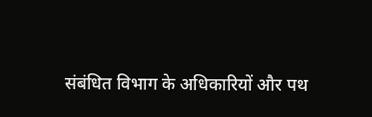संबंधित विभाग के अधिकारियों और पथ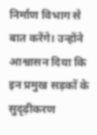निर्माण विभाग से बात करेंगे। उन्होंने आश्वासन दिया कि इन प्रमुख सड़कों के सुदृढ़ीकरण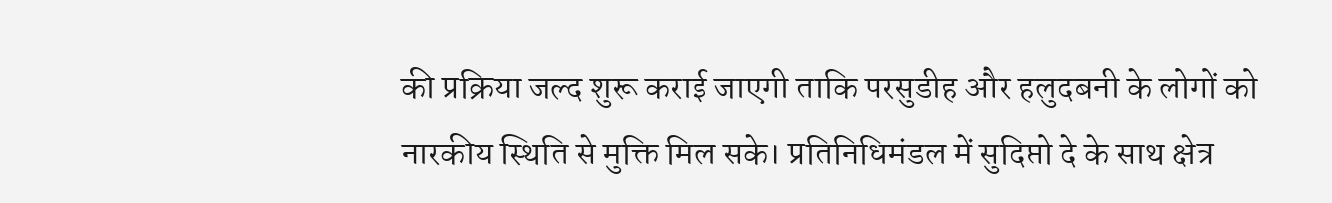की प्रक्रिया जल्द शुरू कराई जाएगी ताकि परसुडीह और हलुदबनी के लोगों को नारकीय स्थिति से मुक्ति मिल सके। प्रतिनिधिमंडल में सुदिप्तो दे के साथ क्षेत्र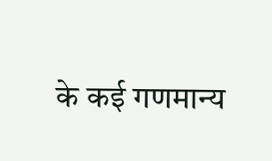के कई गणमान्य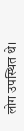लोग उपस्थित थे।